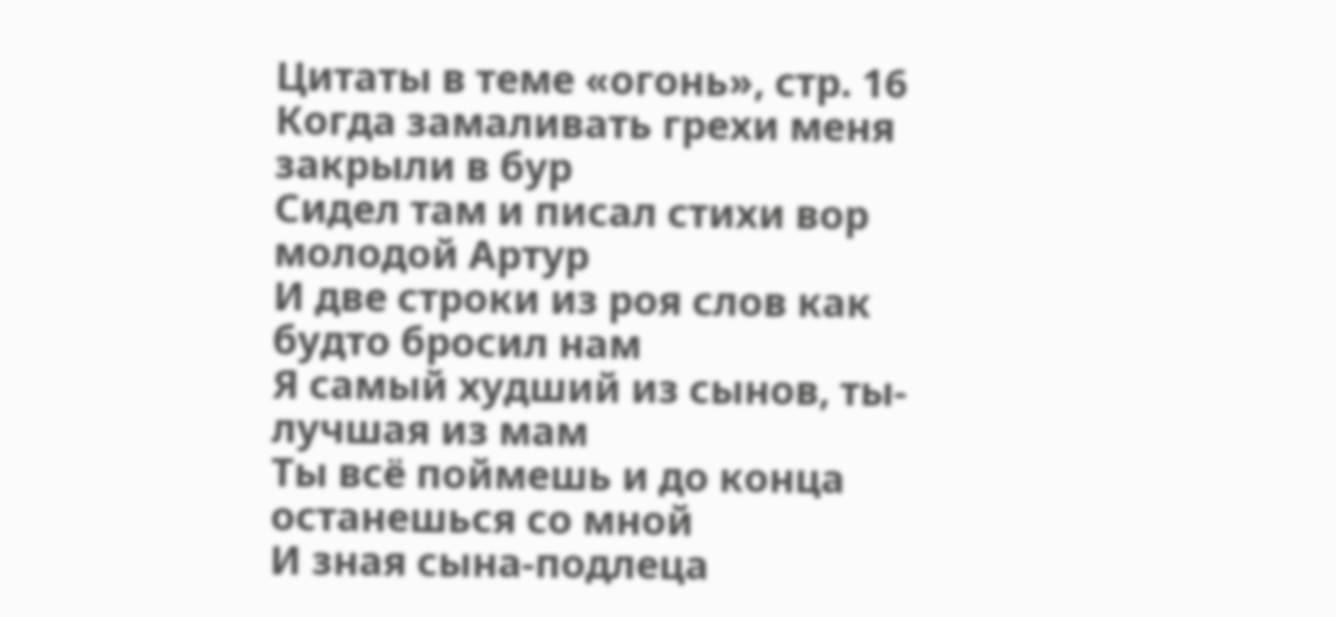Цитаты в теме «огонь», стр. 16
Когда замаливать грехи меня закрыли в бур
Сидел там и писал стихи вор молодой Артур
И две строки из роя слов как будто бросил нам
Я самый худший из сынов, ты-лучшая из мам
Ты всё поймешь и до конца останешься со мной
И зная сына-подлеца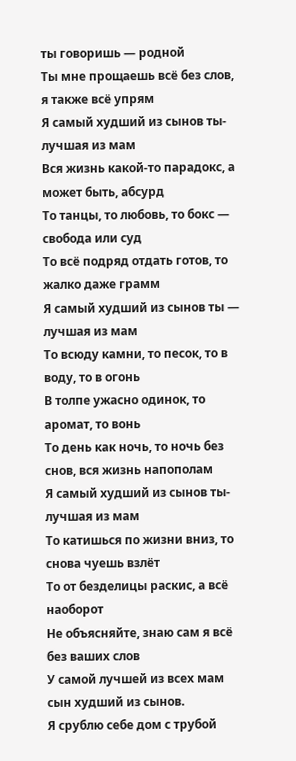ты говоришь — родной
Ты мне прощаешь всё без слов, я также всё упрям
Я самый худший из сынов ты-лучшая из мам
Вся жизнь какой-то парадокс, а может быть, абсурд
То танцы, то любовь, то бокс — свобода или суд
То всё подряд отдать готов, то жалко даже грамм
Я самый худший из сынов ты — лучшая из мам
То всюду камни, то песок, то в воду, то в огонь
В толпе ужасно одинок, то аромат, то вонь
То день как ночь, то ночь без снов, вся жизнь напополам
Я самый худший из сынов ты-лучшая из мам
То катишься по жизни вниз, то снова чуешь взлёт
То от безделицы раскис, а всё наоборот
Не объясняйте, знаю сам я всё без ваших слов
У самой лучшей из всех мам сын худший из сынов.
Я срублю себе дом с трубой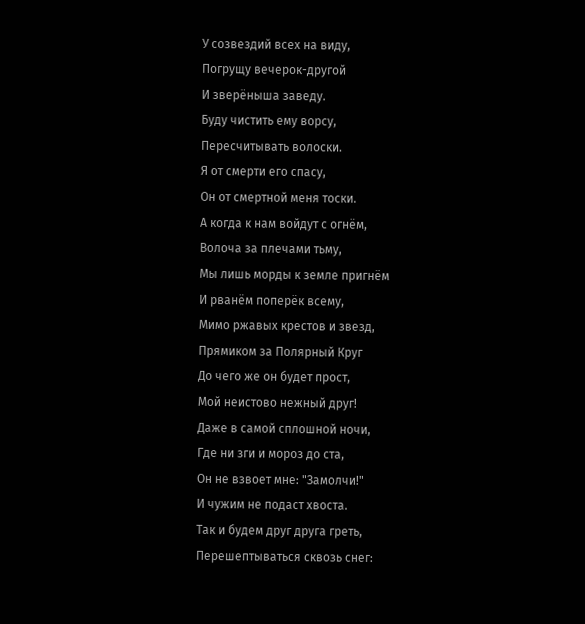У созвездий всех на виду,
Погрущу вечерок-другой
И зверёныша заведу.
Буду чистить ему ворсу,
Пересчитывать волоски.
Я от смерти его спасу,
Он от смертной меня тоски.
А когда к нам войдут с огнём,
Волоча за плечами тьму,
Мы лишь морды к земле пригнём
И рванём поперёк всему,
Мимо ржавых крестов и звезд,
Прямиком за Полярный Круг
До чего же он будет прост,
Мой неистово нежный друг!
Даже в самой сплошной ночи,
Где ни зги и мороз до ста,
Он не взвоет мне: "Замолчи!"
И чужим не подаст хвоста.
Так и будем друг друга греть,
Перешептываться сквозь снег: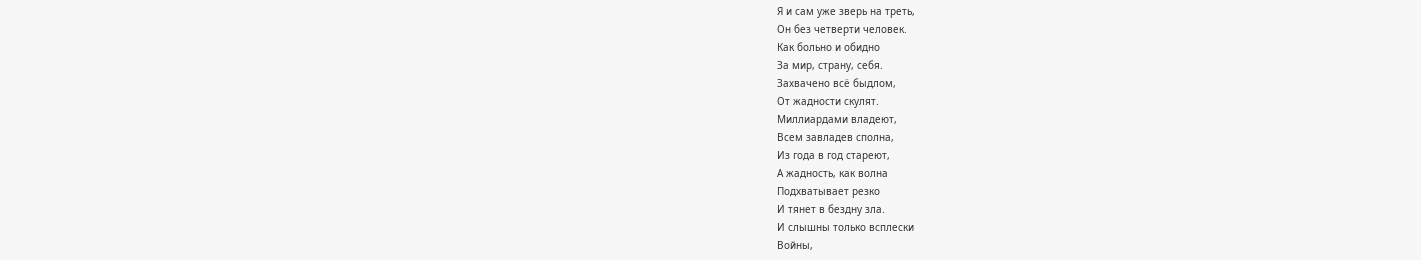Я и сам уже зверь на треть,
Он без четверти человек.
Как больно и обидно
За мир, страну, себя.
Захвачено всё быдлом,
От жадности скулят.
Миллиардами владеют,
Всем завладев сполна,
Из года в год стареют,
А жадность, как волна
Подхватывает резко
И тянет в бездну зла.
И слышны только всплески
Войны,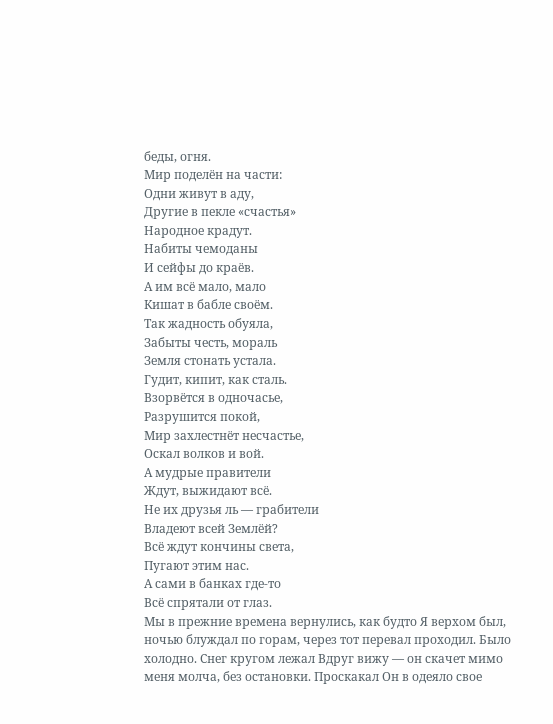беды, огня.
Мир поделён на части:
Одни живут в аду,
Другие в пекле «счастья»
Народное крадут.
Набиты чемоданы
И сейфы до краёв.
А им всё мало, мало
Кишат в бабле своём.
Так жадность обуяла,
Забыты честь, мораль
Земля стонать устала.
Гудит, кипит, как сталь.
Взорвётся в одночасье,
Разрушится покой,
Мир захлестнёт несчастье,
Оскал волков и вой.
А мудрые правители
Ждут, выжидают всё.
Не их друзья ль — грабители
Владеют всей Землёй?
Всё ждут кончины света,
Пугают этим нас.
А сами в банках где-то
Всё спрятали от глаз.
Мы в прежние времена вернулись, как будто Я верхом был, ночью блуждал по горам, через тот перевал проходил. Было холодно. Снег кругом лежал Вдруг вижу — он скачет мимо меня молча, без остановки. Проскакал Он в одеяло свое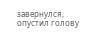завернулся, опустил голову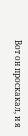Вот он проскакал, и я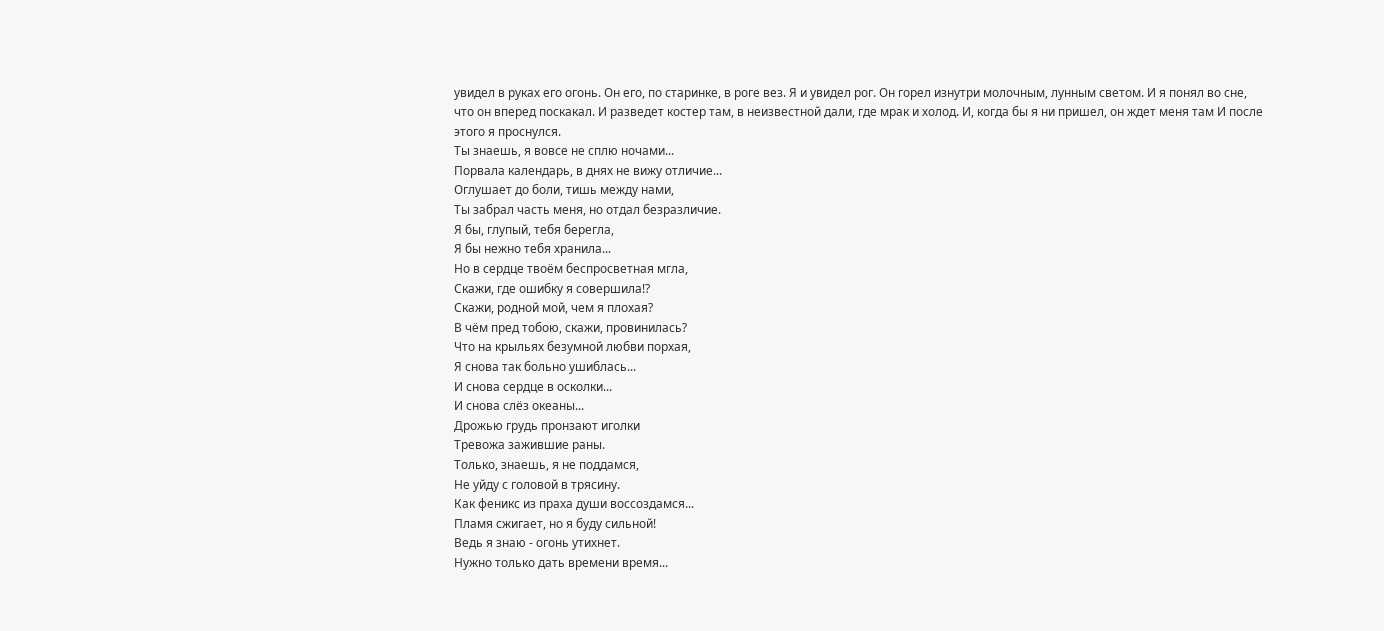увидел в руках его огонь. Он его, по старинке, в роге вез. Я и увидел рог. Он горел изнутри молочным, лунным светом. И я понял во сне, что он вперед поскакал. И разведет костер там, в неизвестной дали, где мрак и холод. И, когда бы я ни пришел, он ждет меня там И после этого я проснулся.
Ты знаешь, я вовсе не сплю ночами...
Порвала календарь, в днях не вижу отличие...
Оглушает до боли, тишь между нами,
Ты забрал часть меня, но отдал безразличие.
Я бы, глупый, тебя берегла,
Я бы нежно тебя хранила...
Но в сердце твоём беспросветная мгла,
Скажи, где ошибку я совершила!?
Скажи, родной мой, чем я плохая?
В чём пред тобою, скажи, провинилась?
Что на крыльях безумной любви порхая,
Я снова так больно ушиблась...
И снова сердце в осколки...
И снова слёз океаны...
Дрожью грудь пронзают иголки
Тревожа зажившие раны.
Только, знаешь, я не поддамся,
Не уйду с головой в трясину.
Как феникс из праха души воссоздамся...
Пламя сжигает, но я буду сильной!
Ведь я знаю - огонь утихнет.
Нужно только дать времени время...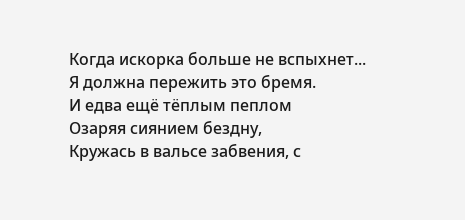Когда искорка больше не вспыхнет...
Я должна пережить это бремя.
И едва ещё тёплым пеплом
Озаряя сиянием бездну,
Кружась в вальсе забвения, с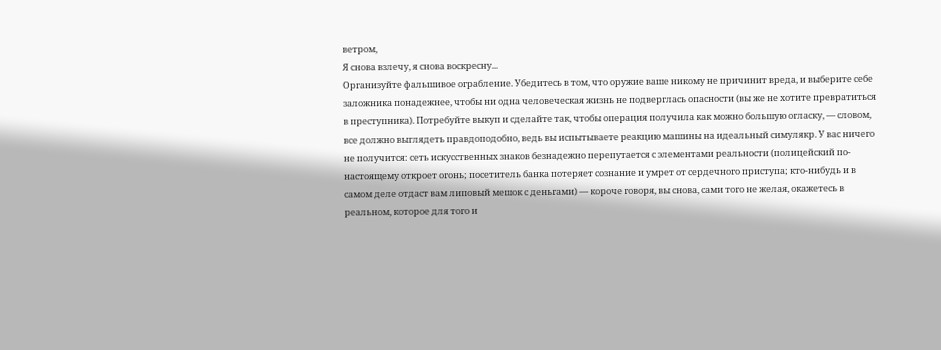ветром,
Я снова взлечу, я снова воскресну...
Организуйте фальшивое ограбление. Убедитесь в том, что оружие ваше никому не причинит вреда, и выберите себе заложника понадежнее, чтобы ни одна человеческая жизнь не подверглась опасности (вы же не хотите превратиться в преступника). Потребуйте выкуп и сделайте так, чтобы операция получила как можно большую огласку, — словом, все должно выглядеть правдоподобно, ведь вы испытываете реакцию машины на идеальный симулякр. У вас ничего не получится: сеть искусственных знаков безнадежно перепутается с элементами реальности (полицейский по-настоящему откроет огонь; посетитель банка потеряет сознание и умрет от сердечного приступа; кто-нибудь и в самом деле отдаст вам липовый мешок с деньгами) — короче говоря, вы снова, сами того не желая, окажетесь в реальном, которое для того и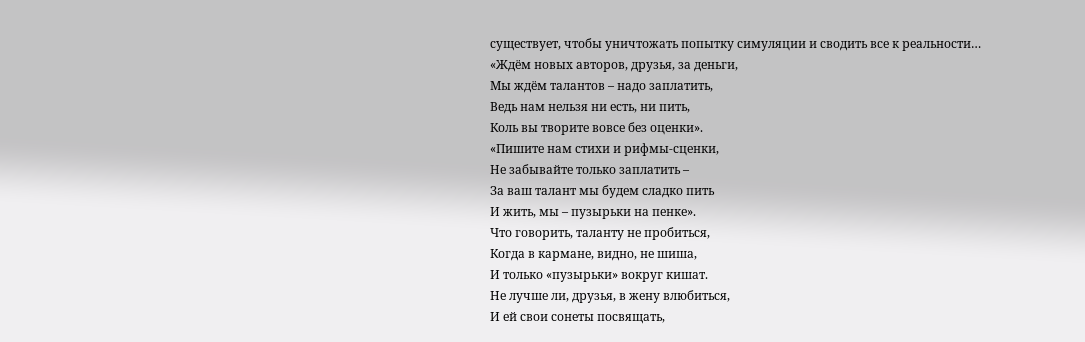существует, чтобы уничтожать попытку симуляции и сводить все к реальности…
«Ждём новых авторов, друзья, за деньги,
Мы ждём талантов – надо заплатить,
Ведь нам нельзя ни есть, ни пить,
Коль вы творите вовсе без оценки».
«Пишите нам стихи и рифмы-сценки,
Не забывайте только заплатить –
За ваш талант мы будем сладко пить
И жить, мы – пузырьки на пенке».
Что говорить, таланту не пробиться,
Когда в кармане, видно, не шиша,
И только «пузырьки» вокруг кишат.
Не лучше ли, друзья, в жену влюбиться,
И ей свои сонеты посвящать,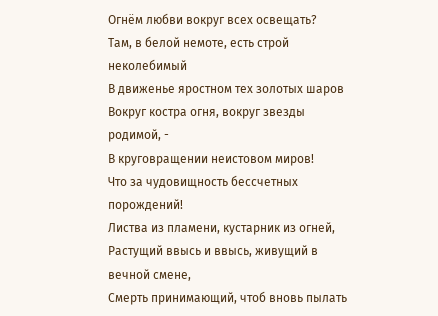Огнём любви вокруг всех освещать?
Там, в белой немоте, есть строй неколебимый
В движенье яростном тех золотых шаров
Вокруг костра огня, вокруг звезды родимой, -
В круговращении неистовом миров!
Что за чудовищность бессчетных порождений!
Листва из пламени, кустарник из огней,
Растущий ввысь и ввысь, живущий в вечной смене,
Смерть принимающий, чтоб вновь пылать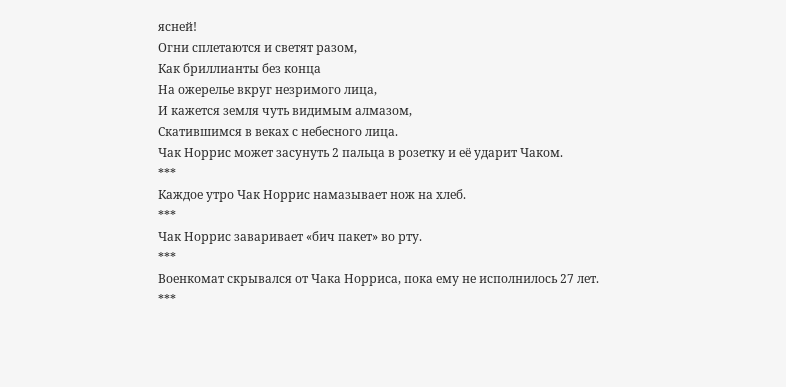ясней!
Огни сплетаются и светят разом,
Как бриллианты без конца
На ожерелье вкруг незримого лица,
И кажется земля чуть видимым алмазом,
Скатившимся в веках с небесного лица.
Чак Норрис может засунуть 2 пальца в розетку и её ударит Чаком.
***
Каждое утро Чак Норрис намазывает нож на хлеб.
***
Чак Норрис заваривает «бич пакет» во рту.
***
Военкомат скрывался от Чака Норриса, пока ему не исполнилось 27 лет.
***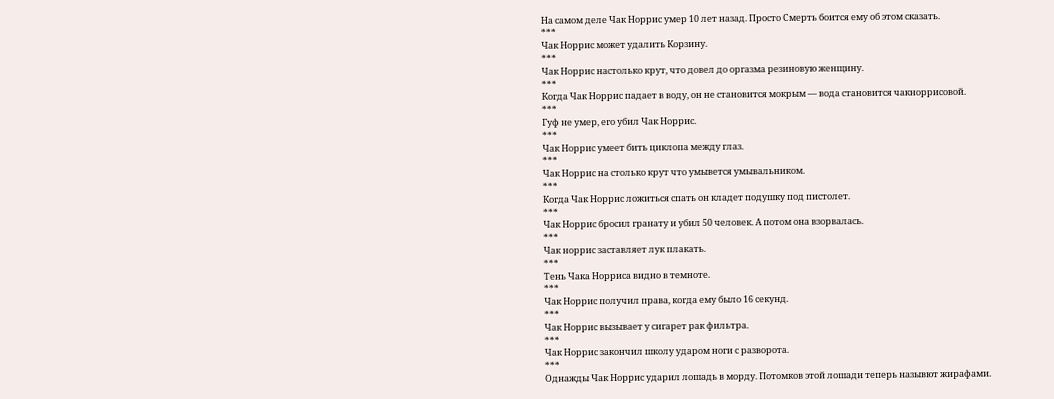На самом деле Чак Норрис умер 10 лет назад. Просто Смерть боится ему об этом сказать.
***
Чак Норрис может удалить Корзину.
***
Чак Норрис настолько крут, что довел до оргазма резиновую женщину.
***
Когда Чак Норрис падает в воду, он не становится мокрым — вода становится чакноррисовой.
***
Гуф не умер, его убил Чак Норрис.
***
Чак Норрис умеет бить циклопа между глаз.
***
Чак Норрис на столько крут что умывется умывальником.
***
Когда Чак Норрис ложиться спать он кладет подушку под пистолет.
***
Чак Норрис бросил гранату и убил 50 человек. А потом она взорвалась.
***
Чак норрис заставляет лук плакать.
***
Тень Чака Норриса видно в темноте.
***
Чак Норрис получил права, когда ему было 16 секунд.
***
Чак Норрис вызывает у сигарет рак фильтра.
***
Чак Норрис закончил школу ударом ноги с разворота.
***
Однажды Чак Норрис ударил лошадь в морду. Потомков этой лошади теперь назывют жирафами.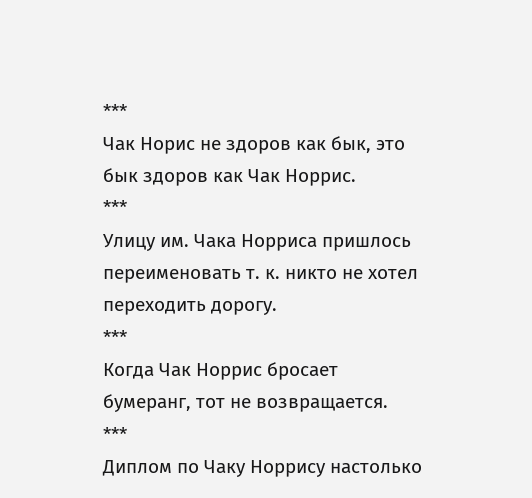***
Чак Норис не здоров как бык, это бык здоров как Чак Норрис.
***
Улицу им. Чака Норриса пришлось переименовать т. к. никто не хотел переходить дорогу.
***
Когда Чак Норрис бросает бумеранг, тот не возвращается.
***
Диплом по Чаку Норрису настолько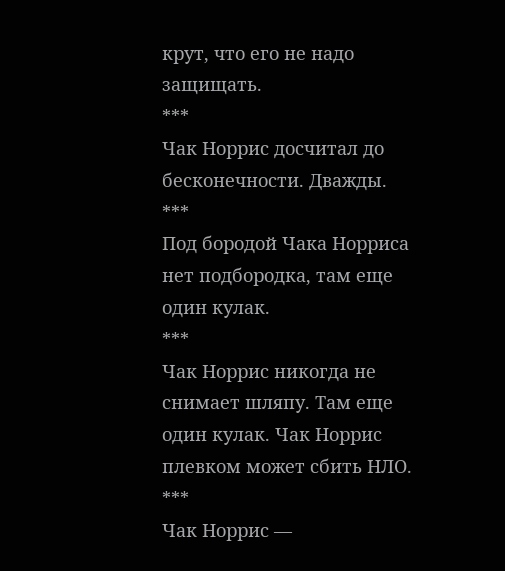крут, что его не надо защищать.
***
Чак Норрис досчитал до бесконечности. Дважды.
***
Под бородой Чака Норриса нет подбородка, там еще один кулак.
***
Чак Норрис никогда не снимает шляпу. Там еще один кулак. Чак Норрис плевком может сбить НЛО.
***
Чак Норрис —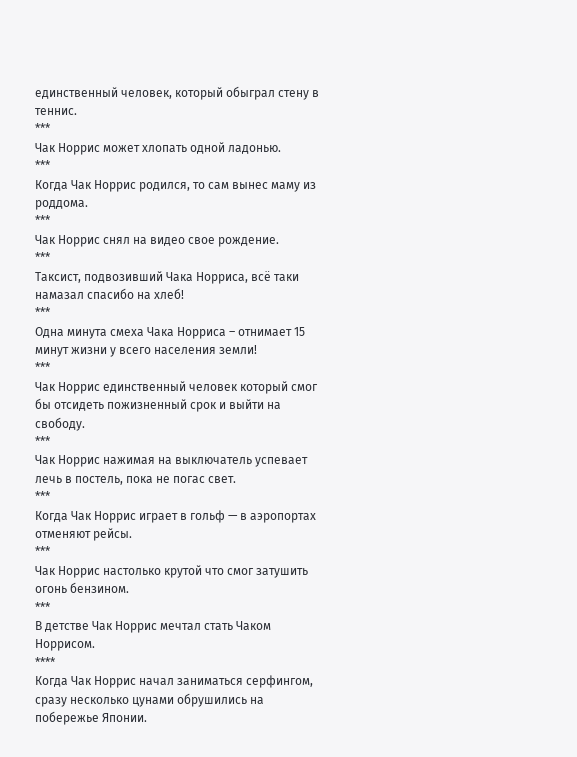единственный человек, который обыграл стену в теннис.
***
Чак Норрис может хлопать одной ладонью.
***
Когда Чак Норрис родился, то сам вынес маму из роддома.
***
Чак Норрис снял на видео свое рождение.
***
Таксист, подвозивший Чака Норриса, всё таки намазал спасибо на хлеб!
***
Одна минута смеха Чака Норриса – отнимает 15 минут жизни у всего населения земли!
***
Чак Норрис единственный человек который смог бы отсидеть пожизненный срок и выйти на свободу.
***
Чак Норрис нажимая на выключатель успевает лечь в постель, пока не погас свет.
***
Когда Чак Норрис играет в гольф — в аэропортах отменяют рейсы.
***
Чак Норрис настолько крутой что смог затушить огонь бензином.
***
В детстве Чак Норрис мечтал стать Чаком Норрисом.
****
Когда Чак Норрис начал заниматься серфингом, сразу несколько цунами обрушились на побережье Японии.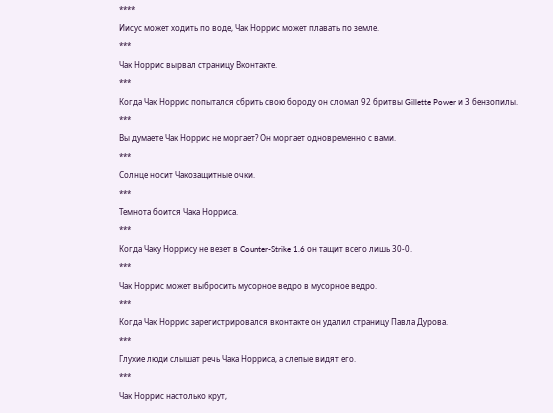****
Иисус может ходить по воде, Чак Норрис может плавать по земле.
***
Чак Норрис вырвал страницу Вконтакте.
***
Когда Чак Норрис попытался сбрить свою бороду он сломал 92 бритвы Gillette Power и 3 бензопилы.
***
Вы думаете Чак Норрис не моргает? Он моргает одновременно с вами.
***
Солнце носит Чакозащитные очки.
***
Темнота боится Чака Норриса.
***
Когда Чаку Норрису не везет в Counter-Strike 1.6 он тащит всего лишь 30-0.
***
Чак Норрис может выбросить мусорное ведро в мусорное ведро.
***
Когда Чак Норрис зарегистрировался вконтакте он удалил страницу Павла Дурова.
***
Глухие люди слышат речь Чака Норриса, а слепые видят его.
***
Чак Норрис настолько крут,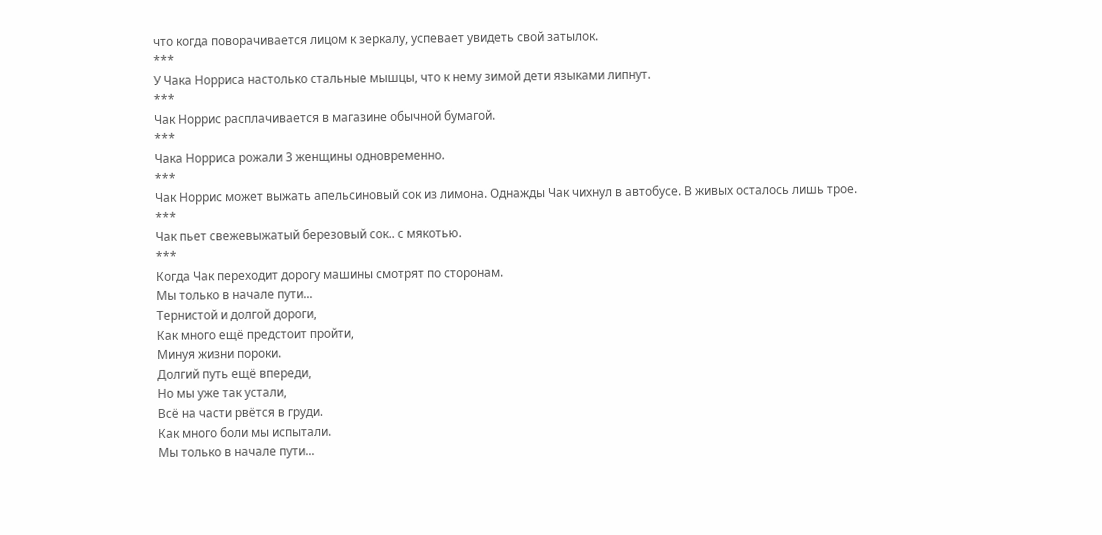что когда поворачивается лицом к зеркалу, успевает увидеть свой затылок.
***
У Чака Норриса настолько стальные мышцы, что к нему зимой дети языками липнут.
***
Чак Норрис расплачивается в магазине обычной бумагой.
***
Чака Норриса рожали 3 женщины одновременно.
***
Чак Норрис может выжать апельсиновый сок из лимона. Однажды Чак чихнул в автобусе. В живых осталось лишь трое.
***
Чак пьет свежевыжатый березовый сок.. с мякотью.
***
Когда Чак переходит дорогу машины смотрят по сторонам.
Мы только в начале пути...
Тернистой и долгой дороги,
Как много ещё предстоит пройти,
Минуя жизни пороки.
Долгий путь ещё впереди,
Но мы уже так устали,
Всё на части рвётся в груди.
Как много боли мы испытали.
Мы только в начале пути...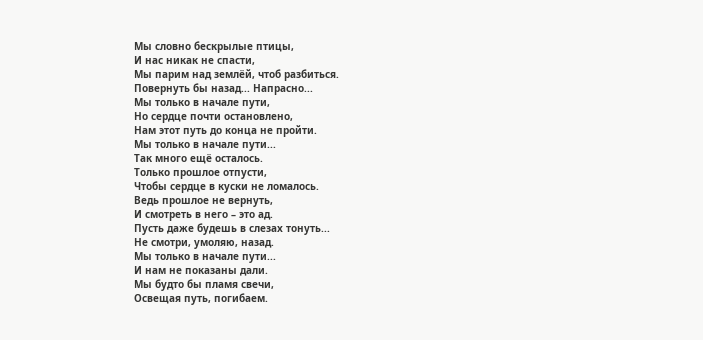Мы словно бескрылые птицы,
И нас никак не спасти,
Мы парим над землёй, чтоб разбиться.
Повернуть бы назад... Напрасно...
Мы только в начале пути,
Но сердце почти остановлено,
Нам этот путь до конца не пройти.
Мы только в начале пути...
Так много ещё осталось.
Только прошлое отпусти,
Чтобы сердце в куски не ломалось.
Ведь прошлое не вернуть,
И смотреть в него – это ад.
Пусть даже будешь в слезах тонуть...
Не смотри, умоляю, назад.
Мы только в начале пути...
И нам не показаны дали.
Мы будто бы пламя свечи,
Освещая путь, погибаем.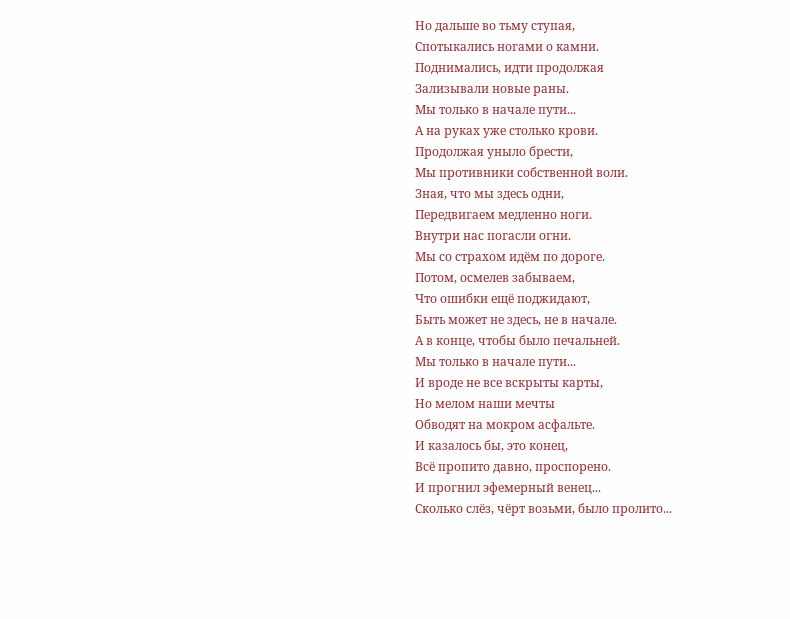Но дальше во тьму ступая,
Спотыкались ногами о камни.
Поднимались, идти продолжая
Зализывали новые раны.
Мы только в начале пути...
А на руках уже столько крови.
Продолжая уныло брести,
Мы противники собственной воли.
Зная, что мы здесь одни,
Передвигаем медленно ноги.
Внутри нас погасли огни.
Мы со страхом идём по дороге.
Потом, осмелев забываем,
Что ошибки ещё поджидают,
Быть может не здесь, не в начале.
А в конце, чтобы было печальней.
Мы только в начале пути...
И вроде не все вскрыты карты,
Но мелом наши мечты
Обводят на мокром асфальте.
И казалось бы, это конец,
Всё пропито давно, проспорено.
И прогнил эфемерный венец...
Сколько слёз, чёрт возьми, было пролито...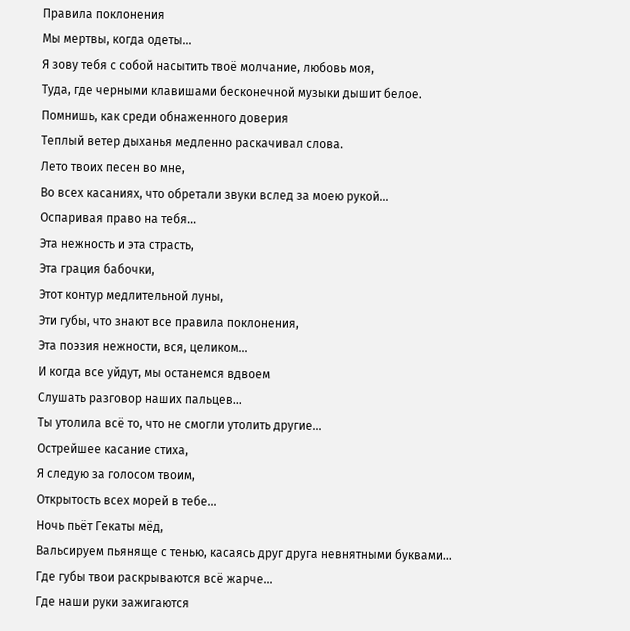Правила поклонения
Мы мертвы, когда одеты...
Я зову тебя с собой насытить твоё молчание, любовь моя,
Туда, где черными клавишами бесконечной музыки дышит белое.
Помнишь, как среди обнаженного доверия
Теплый ветер дыханья медленно раскачивал слова.
Лето твоих песен во мне,
Во всех касаниях, что обретали звуки вслед за моею рукой...
Оспаривая право на тебя...
Эта нежность и эта страсть,
Эта грация бабочки,
Этот контур медлительной луны,
Эти губы, что знают все правила поклонения,
Эта поэзия нежности, вся, целиком...
И когда все уйдут, мы останемся вдвоем
Слушать разговор наших пальцев...
Ты утолила всё то, что не смогли утолить другие...
Острейшее касание стиха,
Я следую за голосом твоим,
Открытость всех морей в тебе...
Ночь пьёт Гекаты мёд,
Вальсируем пьяняще с тенью, касаясь друг друга невнятными буквами...
Где губы твои раскрываются всё жарче...
Где наши руки зажигаются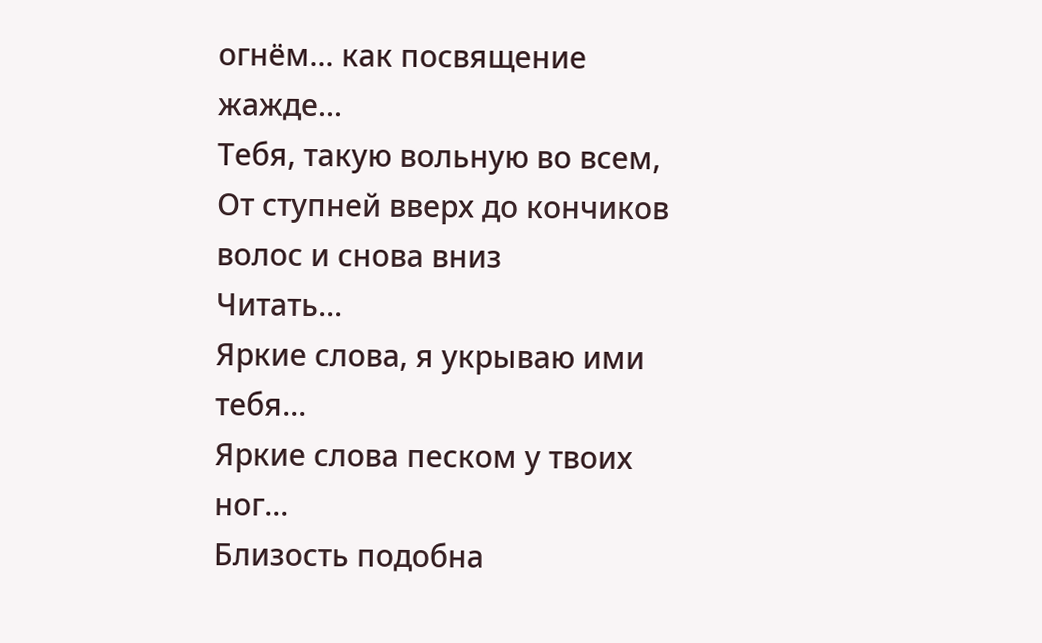огнём... как посвящение жажде...
Тебя, такую вольную во всем,
От ступней вверх до кончиков волос и снова вниз
Читать...
Яркие слова, я укрываю ими тебя...
Яркие слова песком у твоих ног...
Близость подобна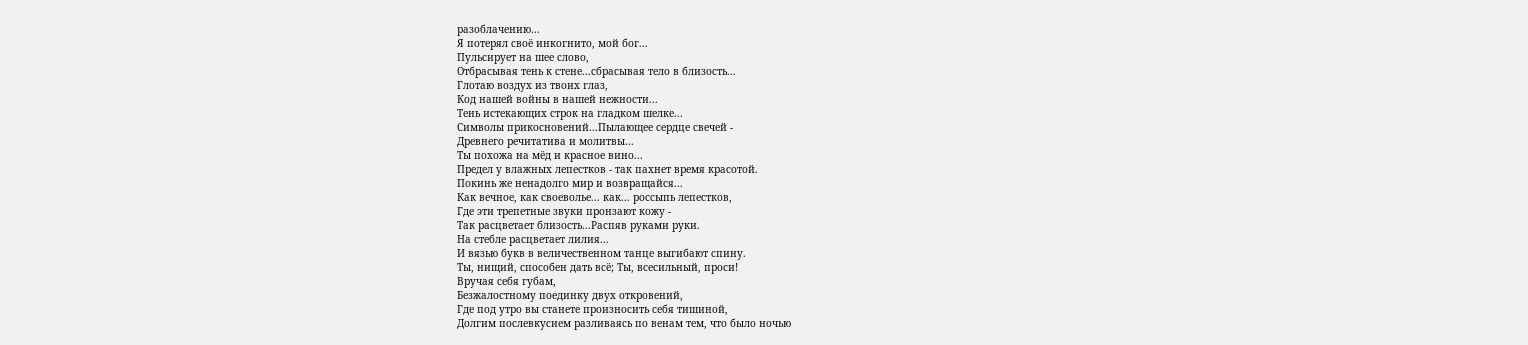разоблачению...
Я потерял своё инкогнито, мой бог...
Пульсирует на шее слово,
Отбрасывая тень к стене...сбрасывая тело в близость...
Глотаю воздух из твоих глаз,
Код нашей войны в нашей нежности...
Тень истекающих строк на гладком шелке...
Символы прикосновений...Пылающее сердце свечей -
Древнего речитатива и молитвы...
Ты похожа на мёд и красное вино...
Предел у влажных лепестков - так пахнет время красотой.
Покинь же ненадолго мир и возвращайся...
Как вечное, как своеволье... как... россыпь лепестков,
Где эти трепетные звуки пронзают кожу -
Так расцветает близость...Распяв руками руки.
На стебле расцветает лилия...
И вязью букв в величественном танце выгибают спину.
Ты, нищий, способен дать всё; Ты, всесильный, проси!
Вручая себя губам,
Безжалостному поединку двух откровений,
Где под утро вы станете произносить себя тишиной,
Долгим послевкусием разливаясь по венам тем, что было ночью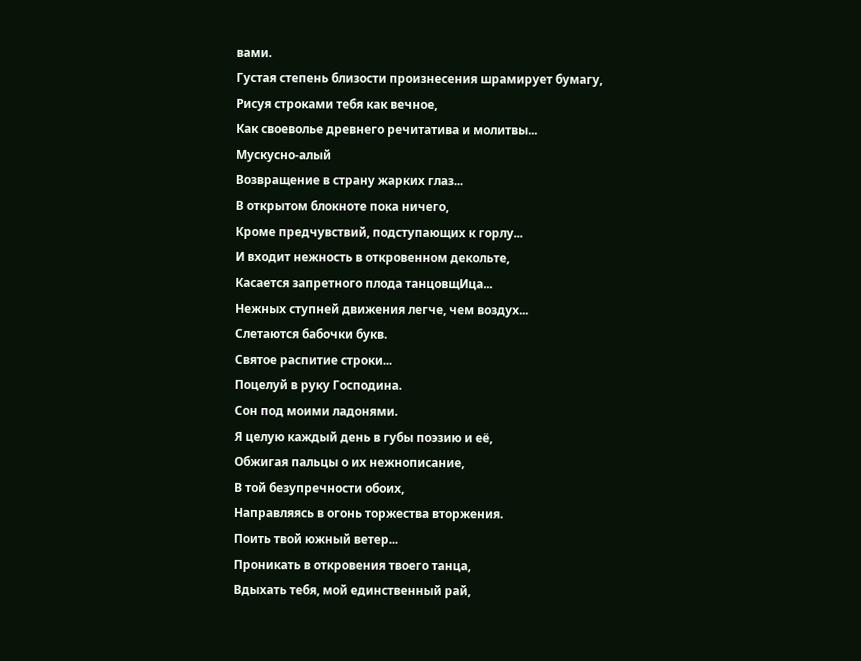вами.
Густая степень близости произнесения шрамирует бумагу,
Рисуя строками тебя как вечное,
Как своеволье древнего речитатива и молитвы...
Мускусно-алый
Возвращение в страну жарких глаз...
В открытом блокноте пока ничего,
Кроме предчувствий, подступающих к горлу...
И входит нежность в откровенном декольте,
Касается запретного плода танцовщИца...
Нежных ступней движения легче, чем воздух...
Слетаются бабочки букв.
Святое распитие строки...
Поцелуй в руку Господина.
Сон под моими ладонями.
Я целую каждый день в губы поэзию и её,
Обжигая пальцы о их нежнописание,
В той безупречности обоих,
Направляясь в огонь торжества вторжения.
Поить твой южный ветер...
Проникать в откровения твоего танца,
Вдыхать тебя, мой единственный рай,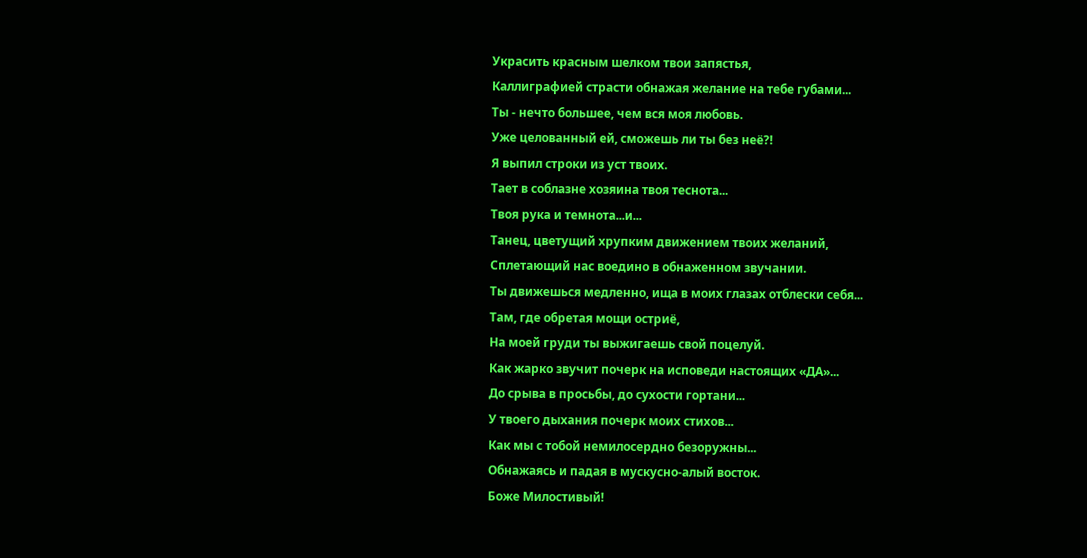Украсить красным шелком твои запястья,
Каллиграфией страсти обнажая желание на тебе губами...
Ты - нечто большее, чем вся моя любовь.
Уже целованный ей, сможешь ли ты без неё?!
Я выпил строки из уст твоих.
Тает в соблазне хозяина твоя теснота...
Твоя рука и темнота...и...
Танец, цветущий хрупким движением твоих желаний,
Сплетающий нас воедино в обнаженном звучании.
Ты движешься медленно, ища в моих глазах отблески себя...
Там, где обретая мощи остриё,
На моей груди ты выжигаешь свой поцелуй.
Как жарко звучит почерк на исповеди настоящих «ДА»...
До срыва в просьбы, до сухости гортани...
У твоего дыхания почерк моих стихов...
Как мы с тобой немилосердно безоружны...
Обнажаясь и падая в мускусно-алый восток.
Боже Милостивый!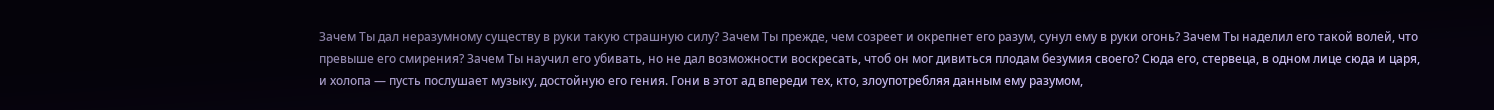Зачем Ты дал неразумному существу в руки такую страшную силу? Зачем Ты прежде, чем созреет и окрепнет его разум, сунул ему в руки огонь? Зачем Ты наделил его такой волей, что превыше его смирения? Зачем Ты научил его убивать, но не дал возможности воскресать, чтоб он мог дивиться плодам безумия своего? Сюда его, стервеца, в одном лице сюда и царя, и холопа — пусть послушает музыку, достойную его гения. Гони в этот ад впереди тех, кто, злоупотребляя данным ему разумом,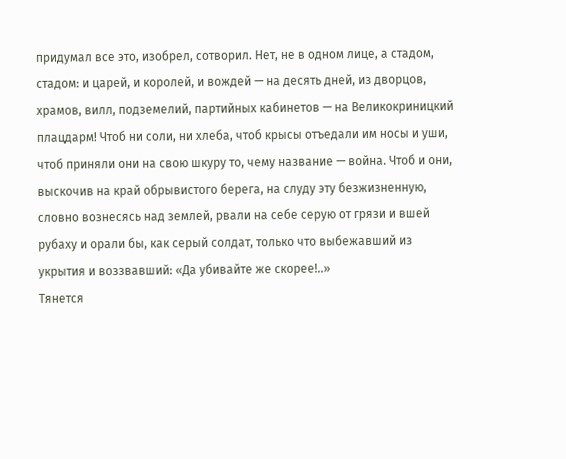придумал все это, изобрел, сотворил. Нет, не в одном лице, а стадом, стадом: и царей, и королей, и вождей — на десять дней, из дворцов, храмов, вилл, подземелий, партийных кабинетов — на Великокриницкий плацдарм! Чтоб ни соли, ни хлеба, чтоб крысы отъедали им носы и уши, чтоб приняли они на свою шкуру то, чему название — война. Чтоб и они, выскочив на край обрывистого берега, на слуду эту безжизненную, словно вознесясь над землей, рвали на себе серую от грязи и вшей рубаху и орали бы, как серый солдат, только что выбежавший из укрытия и воззвавший: «Да убивайте же скорее!..»
Тянется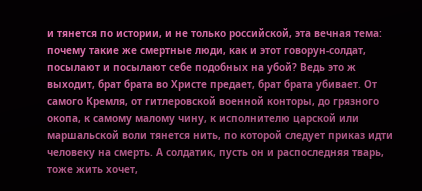и тянется по истории, и не только российской, эта вечная тема: почему такие же смертные люди, как и этот говорун-солдат, посылают и посылают себе подобных на убой? Ведь это ж выходит, брат брата во Христе предает, брат брата убивает. От самого Кремля, от гитлеровской военной конторы, до грязного окопа, к самому малому чину, к исполнителю царской или маршальской воли тянется нить, по которой следует приказ идти человеку на смерть. А солдатик, пусть он и распоследняя тварь, тоже жить хочет,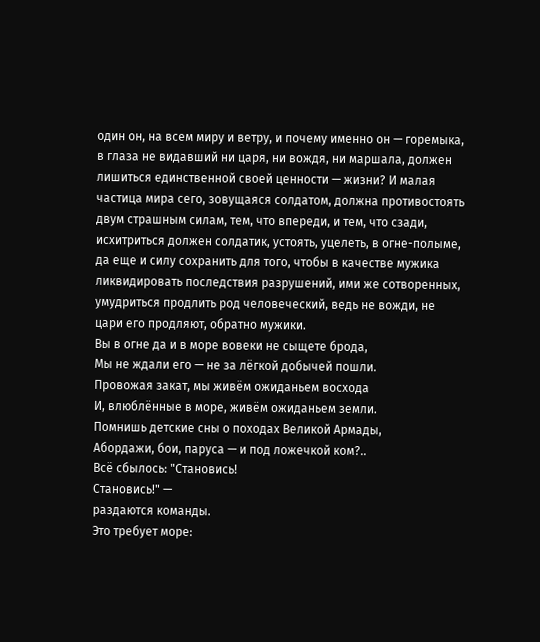один он, на всем миру и ветру, и почему именно он — горемыка, в глаза не видавший ни царя, ни вождя, ни маршала, должен лишиться единственной своей ценности — жизни? И малая частица мира сего, зовущаяся солдатом, должна противостоять двум страшным силам, тем, что впереди, и тем, что сзади, исхитриться должен солдатик, устоять, уцелеть, в огне-полыме, да еще и силу сохранить для того, чтобы в качестве мужика ликвидировать последствия разрушений, ими же сотворенных, умудриться продлить род человеческий, ведь не вожди, не цари его продляют, обратно мужики.
Вы в огне да и в море вовеки не сыщете брода,
Мы не ждали его — не за лёгкой добычей пошли.
Провожая закат, мы живём ожиданьем восхода
И, влюблённые в море, живём ожиданьем земли.
Помнишь детские сны о походах Великой Армады,
Абордажи, бои, паруса — и под ложечкой ком?..
Всё сбылось: "Становись!
Становись!" —
раздаются команды.
Это требует море: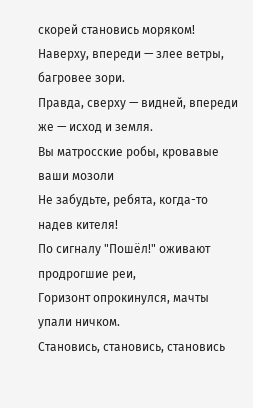скорей становись моряком!
Наверху, впереди — злее ветры, багровее зори.
Правда, сверху — видней, впереди же — исход и земля.
Вы матросские робы, кровавые ваши мозоли
Не забудьте, ребята, когда-то надев кителя!
По сигналу "Пошёл!" оживают продрогшие реи,
Горизонт опрокинулся, мачты упали ничком.
Становись, становись, становись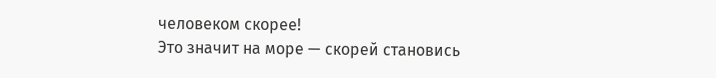человеком скорее!
Это значит на море — скорей становись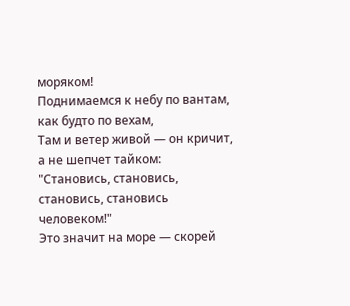моряком!
Поднимаемся к небу по вантам, как будто по вехам,
Там и ветер живой — он кричит, а не шепчет тайком:
"Становись, становись, становись, становись человеком!"
Это значит на море — скорей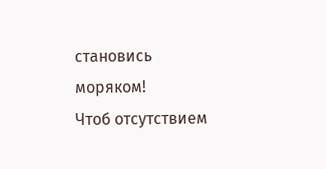становись моряком!
Чтоб отсутствием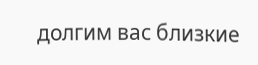долгим вас близкие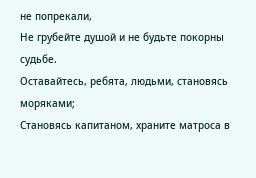не попрекали,
Не грубейте душой и не будьте покорны судьбе.
Оставайтесь, ребята, людьми, становясь моряками;
Становясь капитаном, храните матроса в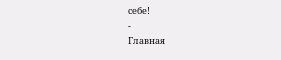себе!
-
Главная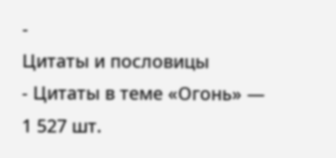-
Цитаты и пословицы
- Цитаты в теме «Огонь» — 1 527 шт.